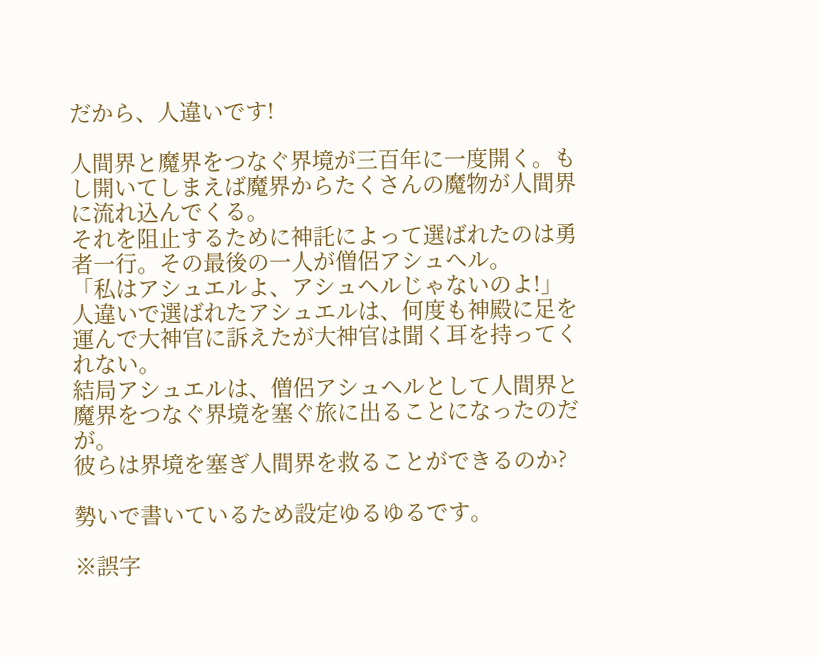だから、人違いです!

人間界と魔界をつなぐ界境が三百年に一度開く。もし開いてしまえば魔界からたくさんの魔物が人間界に流れ込んでくる。
それを阻止するために神託によって選ばれたのは勇者一行。その最後の一人が僧侶アシュヘル。
「私はアシュエルよ、アシュヘルじゃないのよ!」
人違いで選ばれたアシュエルは、何度も神殿に足を運んで大神官に訴えたが大神官は聞く耳を持ってくれない。
結局アシュエルは、僧侶アシュヘルとして人間界と魔界をつなぐ界境を塞ぐ旅に出ることになったのだが。
彼らは界境を塞ぎ人間界を救ることができるのか?

勢いで書いているため設定ゆるゆるです。

※誤字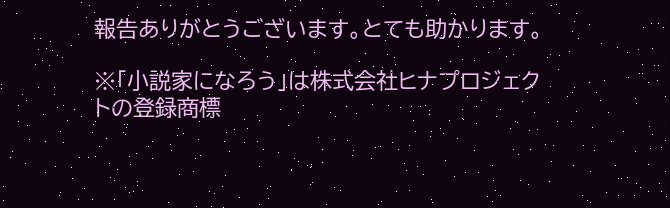報告ありがとうございます。とても助かります。

※「小説家になろう」は株式会社ヒナプロジェクトの登録商標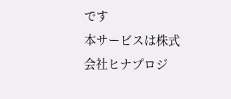です
本サービスは株式会社ヒナプロジ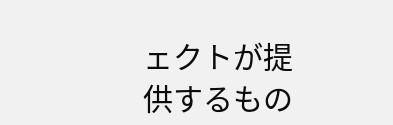ェクトが提供するもの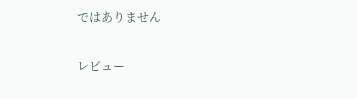ではありません

レビュー